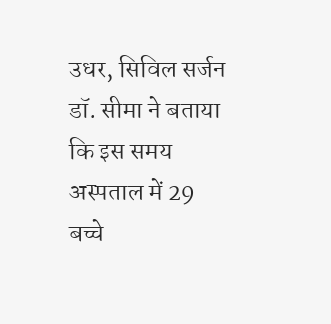उधर, सिविल सर्जन डॉ. सीमा ने बताया कि इस समय अस्पताल में 29 बच्चे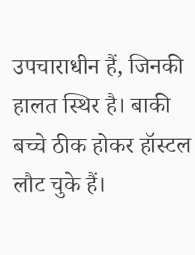उपचाराधीन हैं, जिनकी हालत स्थिर है। बाकी बच्चे ठीक होकर हॉस्टल लौट चुके हैं।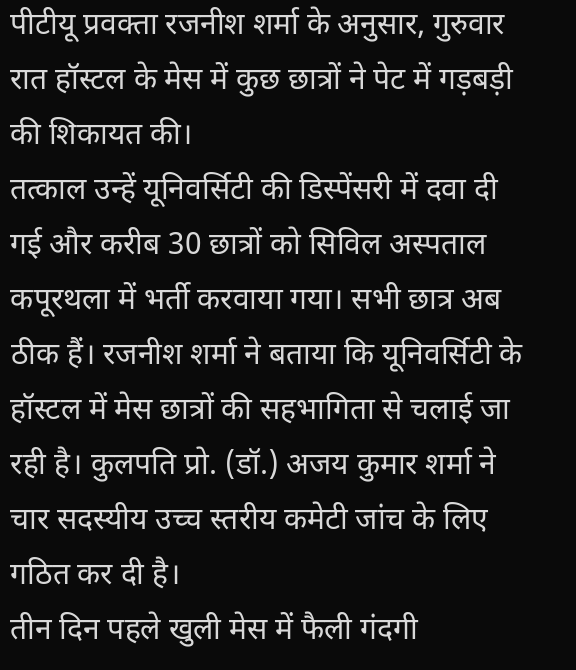पीटीयू प्रवक्ता रजनीश शर्मा के अनुसार, गुरुवार रात हॉस्टल के मेस में कुछ छात्रों ने पेट में गड़बड़ी की शिकायत की।
तत्काल उन्हें यूनिवर्सिटी की डिस्पेंसरी में दवा दी गई और करीब 30 छात्रों को सिविल अस्पताल कपूरथला में भर्ती करवाया गया। सभी छात्र अब ठीक हैं। रजनीश शर्मा ने बताया कि यूनिवर्सिटी के हॉस्टल में मेस छात्रों की सहभागिता से चलाई जा रही है। कुलपति प्रो. (डॉ.) अजय कुमार शर्मा ने चार सदस्यीय उच्च स्तरीय कमेटी जांच के लिए गठित कर दी है।
तीन दिन पहले खुली मेस में फैली गंदगी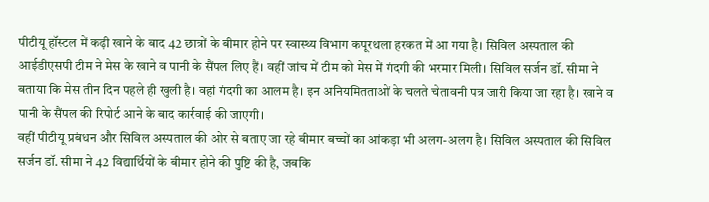पीटीयू हॉस्टल में कढ़ी खाने के बाद 42 छात्रों के बीमार होने पर स्वास्थ्य विभाग कपूरथला हरकत में आ गया है। सिविल अस्पताल की आईडीएसपी टीम ने मेस के खाने व पानी के सैंपल लिए हैं। वहीं जांच में टीम को मेस में गंदगी की भरमार मिली। सिविल सर्जन डॉ. सीमा ने बताया कि मेस तीन दिन पहले ही खुली है। वहां गंदगी का आलम है। इन अनियमितताओं के चलते चेतावनी पत्र जारी किया जा रहा है। खाने व पानी के सैंपल की रिपोर्ट आने के बाद कार्रवाई की जाएगी।
वहीं पीटीयू प्रबंधन और सिविल अस्पताल की ओर से बताए जा रहे बीमार बच्चों का आंकड़ा भी अलग-अलग है। सिविल अस्पताल की सिविल सर्जन डॉ. सीमा ने 42 विद्यार्थियों के बीमार होने की पुष्टि की है, जबकि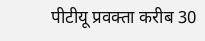पीटीयू प्रवक्ता करीब 30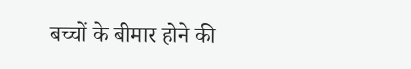बच्चों के बीमार होने की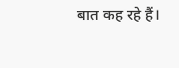बात कह रहे हैं।